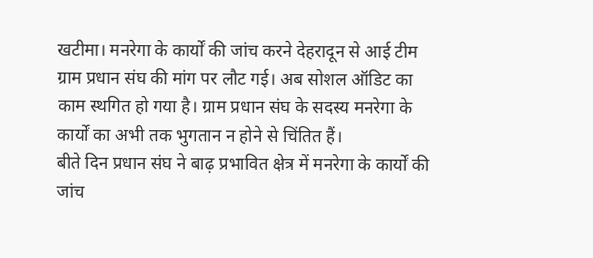खटीमा। मनरेगा के कार्यों की जांच करने देहरादून से आई टीम ग्राम प्रधान संघ की मांग पर लौट गई। अब सोशल ऑडिट का काम स्थगित हो गया है। ग्राम प्रधान संघ के सदस्य मनरेगा के कार्यों का अभी तक भुगतान न होने से चिंतित हैं।
बीते दिन प्रधान संघ ने बाढ़ प्रभावित क्षेत्र में मनरेगा के कार्यों की जांच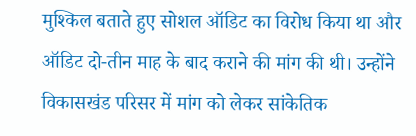मुश्किल बताते हुए सोशल ऑडिट का विरोध किया था और ऑडिट दो-तीन माह के बाद कराने की मांग की थी। उन्होंने विकासखंड परिसर में मांग को लेकर सांकेतिक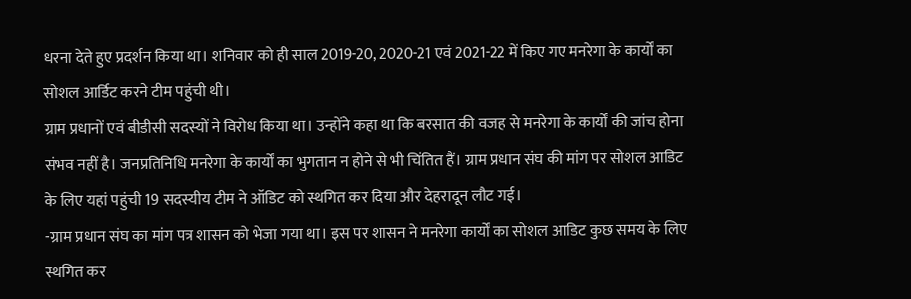धरना देते हुए प्रदर्शन किया था। शनिवार को ही साल 2019-20, 2020-21 एवं 2021-22 में किए गए मनरेगा के कार्यों का सोशल आर्डिट करने टीम पहुंची थी।
ग्राम प्रधानों एवं बीडीसी सदस्यों ने विरोध किया था। उन्होंने कहा था कि बरसात की वजह से मनरेगा के कार्यों की जांच होना संभव नहीं है। जनप्रतिनिधि मनरेगा के कार्यों का भुगतान न होने से भी चिंतित हैं। ग्राम प्रधान संघ की मांग पर सोशल आडिट के लिए यहां पहुंची 19 सदस्यीय टीम ने ऑडिट को स्थगित कर दिया और देहरादून लौट गई।
-ग्राम प्रधान संघ का मांग पत्र शासन को भेजा गया था। इस पर शासन ने मनरेगा कार्यों का सोशल आडिट कुछ समय के लिए स्थगित कर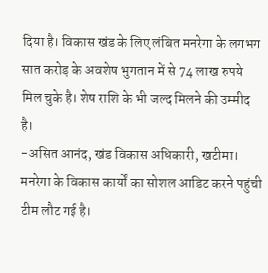दिया है। विकास खंड के लिए लंबित मनरेगा के लगभग सात करोड़ के अवशेष भुगतान में से 74 लाख रुपये मिल चुके है। शेष राशि के भी जल्द मिलने की उम्मीद है।
-असित आनंद, खंड विकास अधिकारी, खटीमा।
मनरेगा के विकास कार्यों का सोशल आडिट करने पहुंची टीम लौट गई है।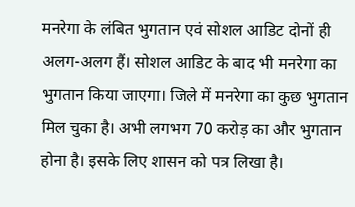मनरेगा के लंबित भुगतान एवं सोशल आडिट दोनों ही अलग-अलग हैं। सोशल आडिट के बाद भी मनरेगा का भुगतान किया जाएगा। जिले में मनरेगा का कुछ भुगतान मिल चुका है। अभी लगभग 70 करोड़ का और भुगतान होना है। इसके लिए शासन को पत्र लिखा है।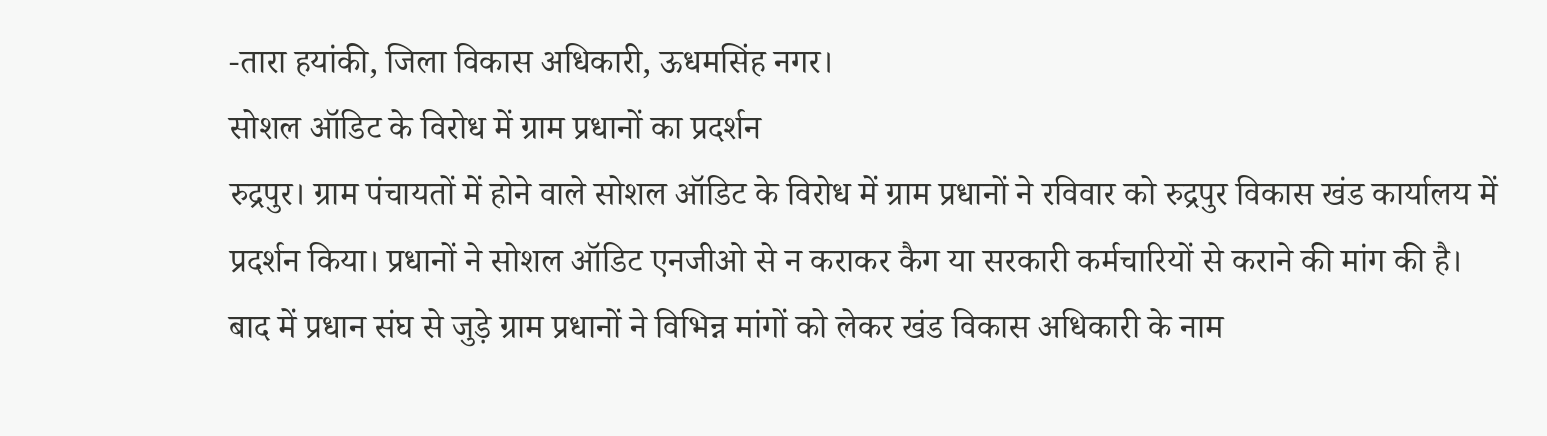-तारा हयांकी, जिला विकास अधिकारी, ऊधमसिंह नगर।
सोशल ऑडिट के विरोध में ग्राम प्रधानों का प्रदर्शन
रुद्रपुर। ग्राम पंचायतों में होने वाले सोशल ऑडिट के विरोध में ग्राम प्रधानों ने रविवार को रुद्रपुर विकास खंड कार्यालय में प्रदर्शन किया। प्रधानों ने सोशल ऑडिट एनजीओ से न कराकर कैग या सरकारी कर्मचारियों से कराने की मांग की है।
बाद में प्रधान संघ से जुड़े ग्राम प्रधानों ने विभिन्न मांगों को लेकर खंड विकास अधिकारी के नाम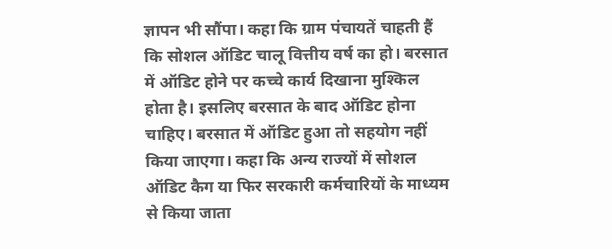ज्ञापन भी सौंपा। कहा कि ग्राम पंचायतें चाहती हैं कि सोशल ऑडिट चालू वित्तीय वर्ष का हो। बरसात में ऑडिट होने पर कच्चे कार्य दिखाना मुश्किल होता है। इसलिए बरसात के बाद ऑडिट होना चाहिए। बरसात में ऑडिट हुआ तो सहयोग नहीं किया जाएगा। कहा कि अन्य राज्यों में सोशल ऑडिट कैग या फिर सरकारी कर्मचारियों के माध्यम से किया जाता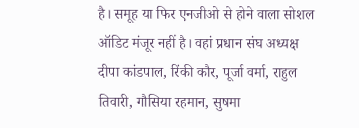है। समूह या फिर एनजीओ से होने वाला सोशल ऑडिट मंजूर नहीं है। वहां प्रधान संघ अध्यक्ष दीपा कांडपाल, रिंकी कौर, पूर्जा वर्मा, राहुल तिवारी, गौसिया रहमान, सुषमा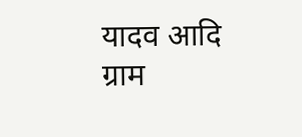यादव आदि ग्राम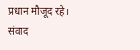प्रधान मौजूद रहे। संवाद